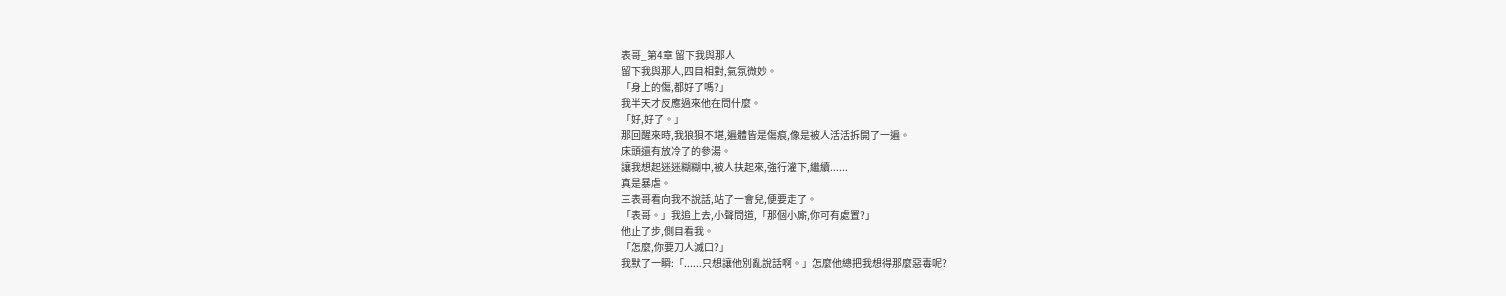表哥_第4章 留下我與那人
留下我與那人,四目相對,氣氛微妙。
「身上的傷,都好了嗎?」
我半天才反應過來他在問什麼。
「好,好了。」
那回醒來時,我狼狽不堪,遍體皆是傷痕,像是被人活活拆開了一遍。
床頭還有放冷了的參湯。
讓我想起迷迷糊糊中,被人扶起來,強行灌下,繼續......
真是暴虐。
三表哥看向我不說話,站了一會兒,便要走了。
「表哥。」我追上去,小聲問道,「那個小廝,你可有處置?」
他止了步,側目看我。
「怎麼,你要刀人滅口?」
我默了一瞬:「......只想讓他別亂說話啊。」怎麼他總把我想得那麼惡毒呢?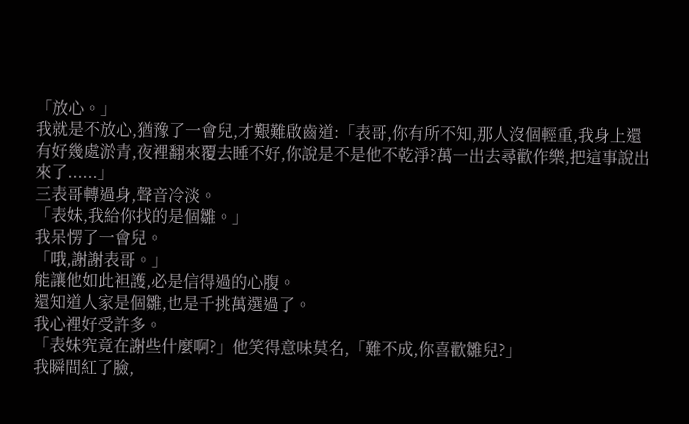「放心。」
我就是不放心,猶豫了一會兒,才艱難啟齒道:「表哥,你有所不知,那人沒個輕重,我身上還有好幾處淤青,夜裡翻來覆去睡不好,你說是不是他不乾淨?萬一出去尋歡作樂,把這事說出來了......」
三表哥轉過身,聲音冷淡。
「表妹,我給你找的是個雛。」
我呆愣了一會兒。
「哦,謝謝表哥。」
能讓他如此袒護,必是信得過的心腹。
還知道人家是個雛,也是千挑萬選過了。
我心裡好受許多。
「表妹究竟在謝些什麼啊?」他笑得意味莫名,「難不成,你喜歡雛兒?」
我瞬間紅了臉,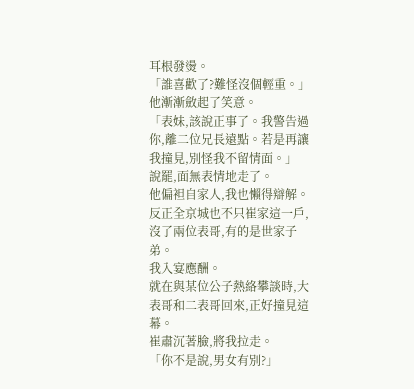耳根發燙。
「誰喜歡了?難怪沒個輕重。」
他漸漸斂起了笑意。
「表妹,該說正事了。我警告過你,離二位兄長遠點。若是再讓我撞見,別怪我不留情面。」
說罷,面無表情地走了。
他偏袒自家人,我也懶得辯解。
反正全京城也不只崔家這一戶,沒了兩位表哥,有的是世家子弟。
我入宴應酬。
就在與某位公子熱絡攀談時,大表哥和二表哥回來,正好撞見這幕。
崔肅沉著臉,將我拉走。
「你不是說,男女有別?」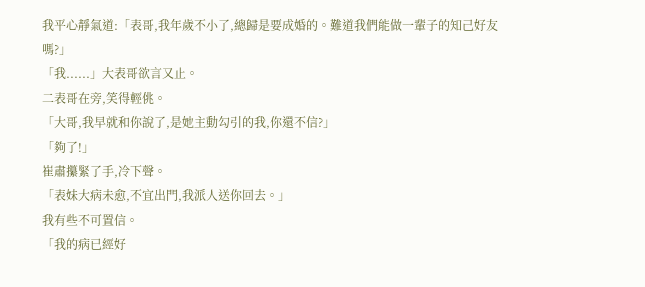我平心靜氣道:「表哥,我年歲不小了,總歸是要成婚的。難道我們能做一輩子的知己好友嗎?」
「我......」大表哥欲言又止。
二表哥在旁,笑得輕佻。
「大哥,我早就和你說了,是她主動勾引的我,你還不信?」
「夠了!」
崔肅攥緊了手,冷下聲。
「表妹大病未愈,不宜出門,我派人送你回去。」
我有些不可置信。
「我的病已經好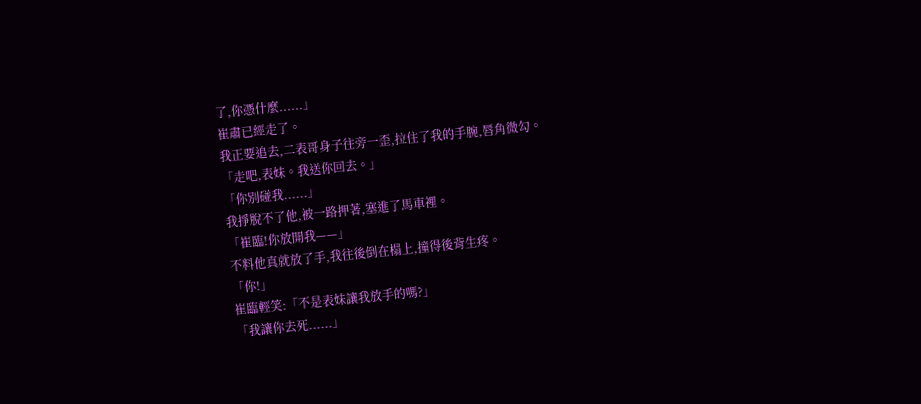了,你憑什麼......」
崔肅已經走了。
我正要追去,二表哥身子往旁一歪,拉住了我的手腕,唇角微勾。
「走吧,表妹。我送你回去。」
「你別碰我......」
我掙脫不了他,被一路押著,塞進了馬車裡。
「崔臨!你放開我——」
不料他真就放了手,我往後倒在榻上,撞得後背生疼。
「你!」
崔臨輕笑:「不是表妹讓我放手的嗎?」
「我讓你去死......」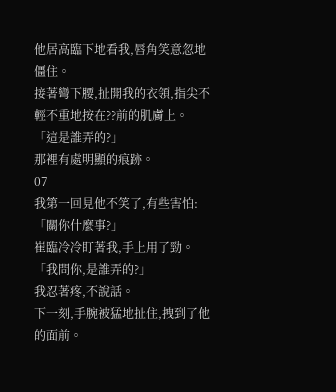他居高臨下地看我,唇角笑意忽地僵住。
接著彎下腰,扯開我的衣領,指尖不輕不重地按在??前的肌膚上。
「這是誰弄的?」
那裡有處明顯的痕跡。
07
我第一回見他不笑了,有些害怕:「關你什麼事?」
崔臨冷冷盯著我,手上用了勁。
「我問你,是誰弄的?」
我忍著疼,不說話。
下一刻,手腕被猛地扯住,拽到了他的面前。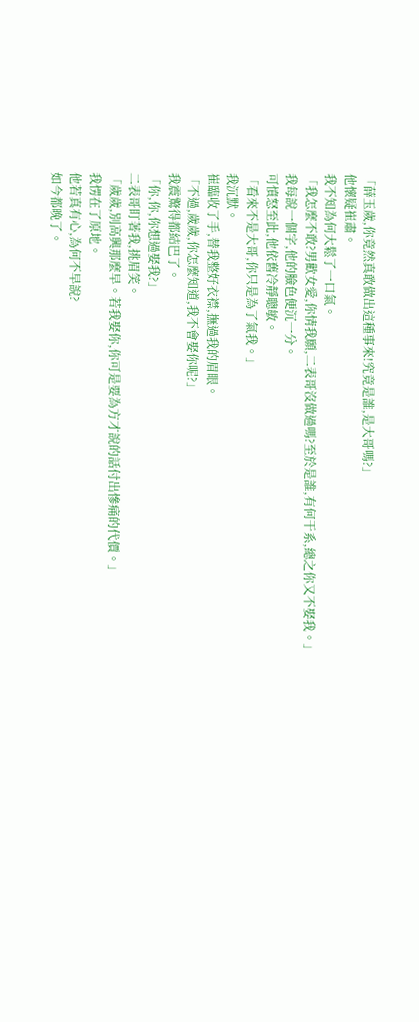「薛玉歲,你竟然真敢做出這種事來!究竟是誰,是大哥嗎?」
他懷疑崔肅。
我不知為何大鬆了一口氣。
「我怎麼不敢?男歡女愛,你情我願,二表哥沒做過嗎?至於是誰,有何干系,總之你又不娶我。」
我每說一個字,他的臉色便沉一分。
可憤怒至此,他依舊冷靜聰敏。
「看來不是大哥,你只是為了氣我。」
我沉默。
崔臨收了手,替我整好衣襟,撫過我的眉眼。
「不過,歲歲,你怎麼知道,我不會娶你呢?」
我震驚得都結巴了。
「你,你,你想過娶我?」
二表哥盯著我,挑眉笑。
「歲歲,別高興那麼早。若我娶你,你可是要為方才說的話付出慘痛的代價。」
我愣在了原地。
他若真有心,為何不早說?
如今都晚了。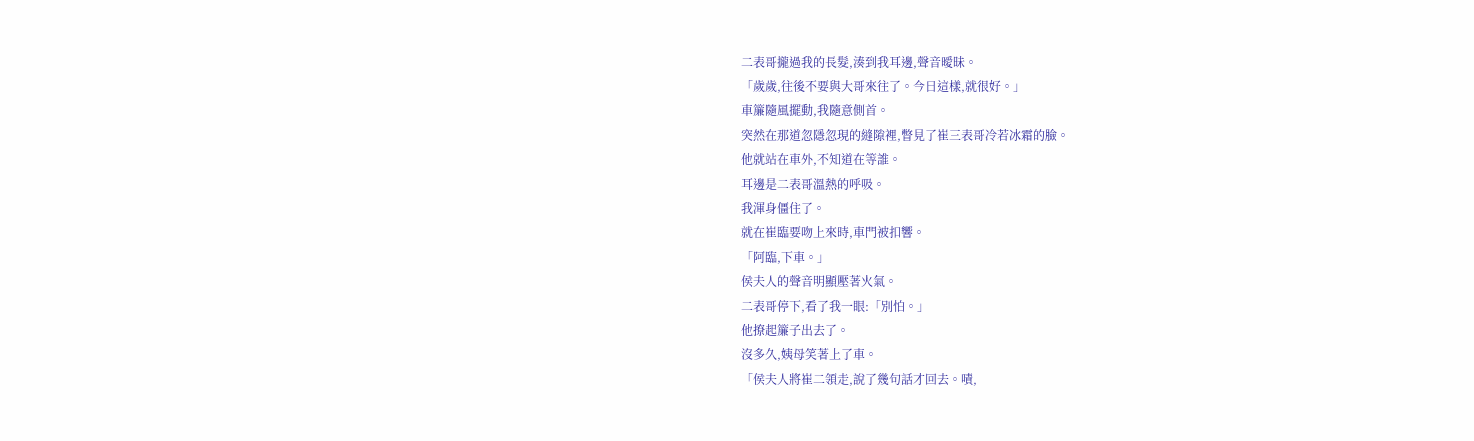二表哥攏過我的長髮,湊到我耳邊,聲音曖昧。
「歲歲,往後不要與大哥來往了。今日這樣,就很好。」
車簾隨風擺動,我隨意側首。
突然在那道忽隱忽現的縫隙裡,瞥見了崔三表哥冷若冰霜的臉。
他就站在車外,不知道在等誰。
耳邊是二表哥溫熱的呼吸。
我渾身僵住了。
就在崔臨要吻上來時,車門被扣響。
「阿臨,下車。」
侯夫人的聲音明顯壓著火氣。
二表哥停下,看了我一眼:「別怕。」
他撩起簾子出去了。
沒多久,姨母笑著上了車。
「侯夫人將崔二領走,說了幾句話才回去。嘖,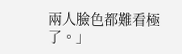兩人臉色都難看極了。」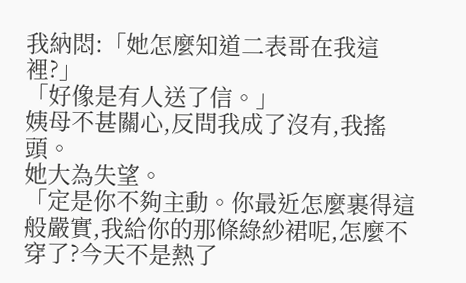我納悶:「她怎麼知道二表哥在我這裡?」
「好像是有人送了信。」
姨母不甚關心,反問我成了沒有,我搖頭。
她大為失望。
「定是你不夠主動。你最近怎麼裹得這般嚴實,我給你的那條綠紗裙呢,怎麼不穿了?今天不是熱了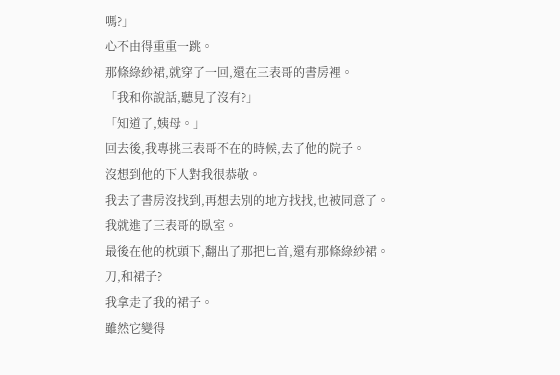嗎?」
心不由得重重一跳。
那條綠紗裙,就穿了一回,還在三表哥的書房裡。
「我和你說話,聽見了沒有?」
「知道了,姨母。」
回去後,我專挑三表哥不在的時候,去了他的院子。
沒想到他的下人對我很恭敬。
我去了書房沒找到,再想去別的地方找找,也被同意了。
我就進了三表哥的臥室。
最後在他的枕頭下,翻出了那把匕首,還有那條綠紗裙。
刀,和裙子?
我拿走了我的裙子。
雖然它變得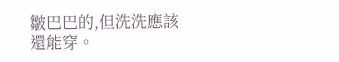皺巴巴的,但洗洗應該還能穿。